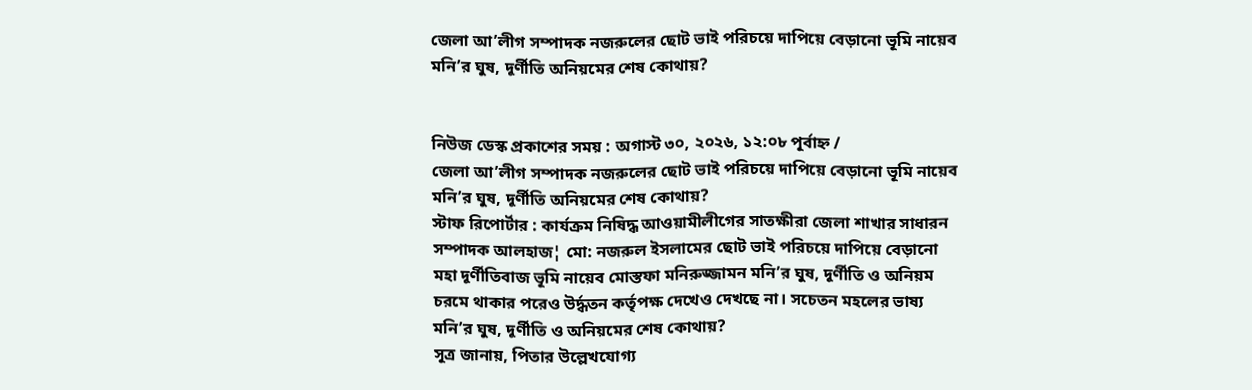জেলা আ’লীগ সম্পাদক নজরুলের ছোট ভাই পরিচয়ে দাপিয়ে বেড়ানো ভূমি নায়েব মনি’র ঘুষ, দূর্ণীতি অনিয়মের শেষ কোথায়?


নিউজ ডেস্ক প্রকাশের সময় : অগাস্ট ৩০, ২০২৬, ১২:০৮ পূর্বাহ্ন /
জেলা আ’লীগ সম্পাদক নজরুলের ছোট ভাই পরিচয়ে দাপিয়ে বেড়ানো ভূমি নায়েব মনি’র ঘুষ, দূর্ণীতি অনিয়মের শেষ কোথায়?
স্টাফ রিপোর্টার : কার্যক্রম নিষিদ্ধ আওয়ামীলীগের সাতক্ষীরা জেলা শাখার সাধারন সম্পাদক আলহাজ¦ মো: নজরুল ইসলামের ছোট ভাই পরিচয়ে দাপিয়ে বেড়ানো মহা দূর্ণীতিবাজ ভূমি নায়েব মোস্তফা মনিরুজ্জামন মনি’র ঘুষ, দূর্ণীতি ও অনিয়ম চরমে থাকার পরেও উর্দ্ধতন কর্তৃপক্ষ দেখেও দেখছে না। সচেতন মহলের ভাষ্য মনি’র ঘুষ, দূর্ণীতি ও অনিয়মের শেষ কোথায়?
সূত্র জানায়, পিতার উল্লেখযোগ্য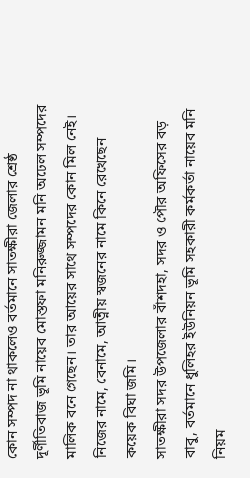কোন সম্পদ না থাকলেও বর্তমানে সাতক্ষীরা জেলার শ্রেষ্ঠ দূর্ণীতিবাজ ভূমি নায়েব মোস্তফা মনিরুজ্জামন মনি অঢেল সম্পদের মালিক বনে গেছেন। তার আয়ের সাথে সম্পদের কোন মিল নেই। নিজের নামে, বেনামে, আত্নীয় স্বজনের নামে কিনে রেখেছেন কয়েক বিঘা জমি।
সাতক্ষীরা সদর উপজেলার বাঁশদহা, সদর ও পৌর অফিসের বড় বাবু, বর্তমানে ধুলিহর ইউনিয়ন ভূমি সহকারী কর্মকর্তা নায়েব মনি নিয়ম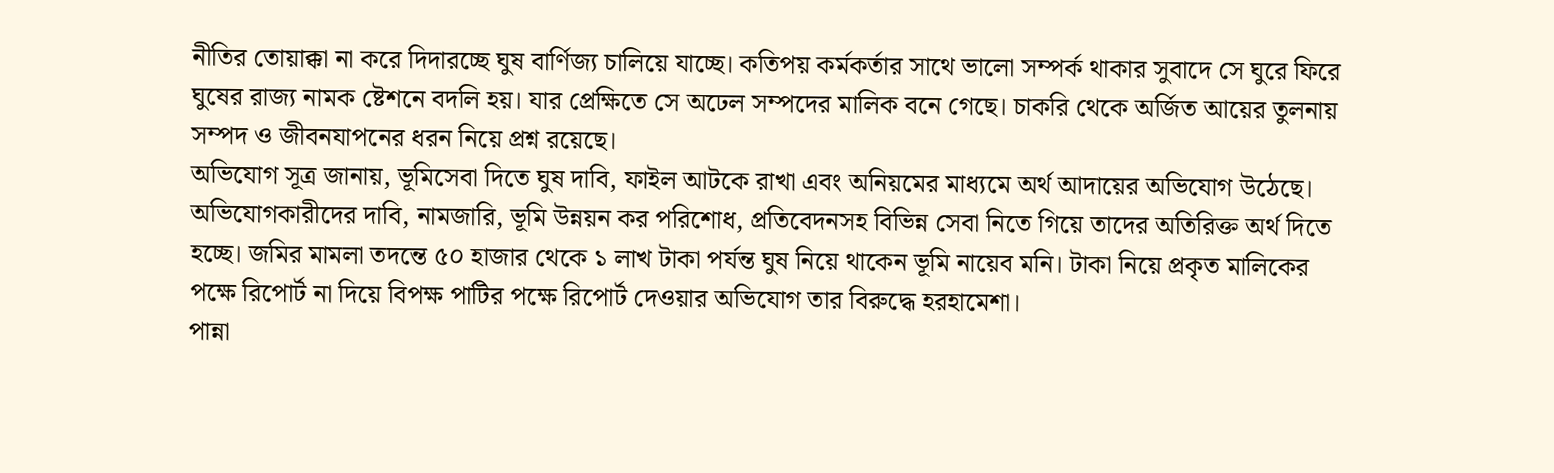নীতির তোয়াক্কা না করে দিদারচ্ছে ঘুষ বার্ণিজ্য চালিয়ে যাচ্ছে। কতিপয় কর্মকর্তার সাথে ভালো সম্পর্ক থাকার সুবাদে সে ঘুরে ফিরে ঘুষের রাজ্য নামক ষ্টেশনে বদলি হয়। যার প্রেক্ষিতে সে অঢেল সম্পদের মালিক বনে গেছে। চাকরি থেকে অর্জিত আয়ের তুলনায় সম্পদ ও জীবনযাপনের ধরন নিয়ে প্রশ্ন রয়েছে।
অভিযোগ সূত্র জানায়, ভূমিসেবা দিতে ঘুষ দাবি, ফাইল আটকে রাখা এবং অনিয়মের মাধ্যমে অর্থ আদায়ের অভিযোগ উঠেছে। অভিযোগকারীদের দাবি, নামজারি, ভূমি উন্নয়ন কর পরিশোধ, প্রতিবেদনসহ বিভিন্ন সেবা নিতে গিয়ে তাদের অতিরিক্ত অর্থ দিতে হচ্ছে। জমির মামলা তদন্তে ৫০ হাজার থেকে ১ লাখ টাকা পর্যন্ত ঘুষ নিয়ে থাকেন ভূমি নায়েব মনি। টাকা নিয়ে প্রকৃত মালিকের পক্ষে রিপোর্ট না দিয়ে বিপক্ষ পাটির পক্ষে রিপোর্ট দেওয়ার অভিযোগ তার বিরুদ্ধে হরহামেশা।
পান্না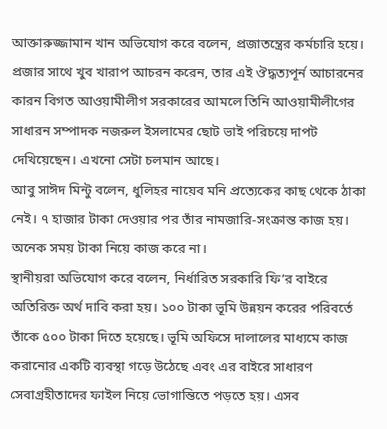আক্তারুজ্জামান খান অভিযোগ করে বলেন, প্রজাতন্ত্রের কর্মচারি হয়ে। প্রজার সাথে খুব খারাপ আচরন করেন, তার এই ঔদ্ধত্যপূর্ন আচারনের কারন বিগত আওয়ামীলীগ সরকারের আমলে তিনি আওয়ামীলীগের সাধারন সম্পাদক নজরুল ইসলামের ছোট ভাই পরিচয়ে দাপট দেখিয়েছেন। এখনো সেটা চলমান আছে।
আবু সাঈদ মিন্টু বলেন, ধুলিহর নায়েব মনি প্রত্যেকের কাছ থেকে ঠাকা নেই। ৭ হাজার টাকা দেওয়ার পর তাঁর নামজারি-সংক্রান্ত কাজ হয়। অনেক সময় টাকা নিয়ে কাজ করে না।
স্থানীয়রা অভিযোগ করে বলেন, নির্ধারিত সরকারি ফি’র বাইরে অতিরিক্ত অর্থ দাবি করা হয়। ১০০ টাকা ভূমি উন্নয়ন করের পরিবর্তে তাঁকে ৫০০ টাকা দিতে হয়েছে। ভূমি অফিসে দালালের মাধ্যমে কাজ করানোর একটি ব্যবস্থা গড়ে উঠেছে এবং এর বাইরে সাধারণ সেবাগ্রহীতাদের ফাইল নিয়ে ভোগান্তিতে পড়তে হয়। এসব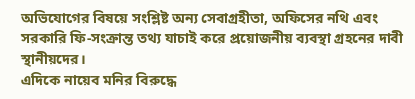অভিযোগের বিষয়ে সংশ্লিষ্ট অন্য সেবাগ্রহীতা, অফিসের নথি এবং সরকারি ফি-সংক্রান্ত তথ্য যাচাই করে প্রয়োজনীয় ব্যবস্থা গ্রহনের দাবী স্থানীয়দের।
এদিকে নায়েব মনির বিরুদ্ধে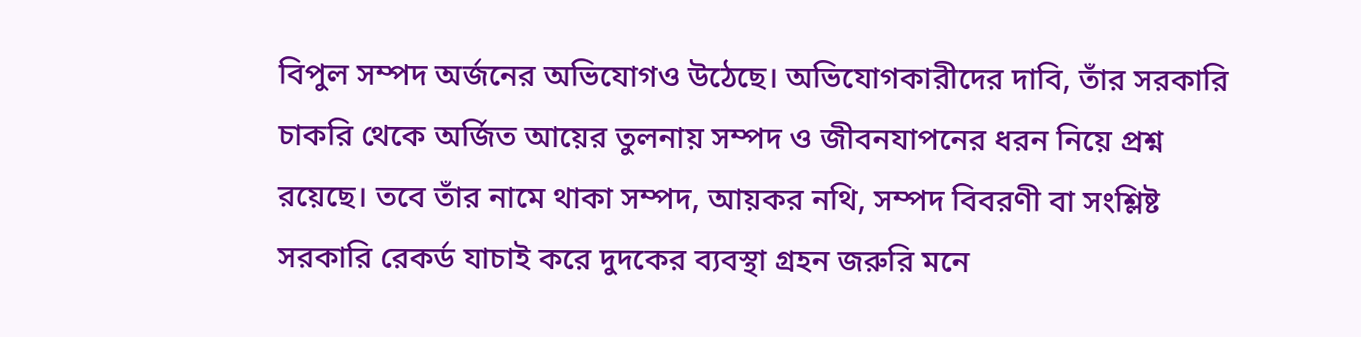বিপুল সম্পদ অর্জনের অভিযোগও উঠেছে। অভিযোগকারীদের দাবি, তাঁর সরকারি চাকরি থেকে অর্জিত আয়ের তুলনায় সম্পদ ও জীবনযাপনের ধরন নিয়ে প্রশ্ন রয়েছে। তবে তাঁর নামে থাকা সম্পদ, আয়কর নথি, সম্পদ বিবরণী বা সংশ্লিষ্ট সরকারি রেকর্ড যাচাই করে দুদকের ব্যবস্থা গ্রহন জরুরি মনে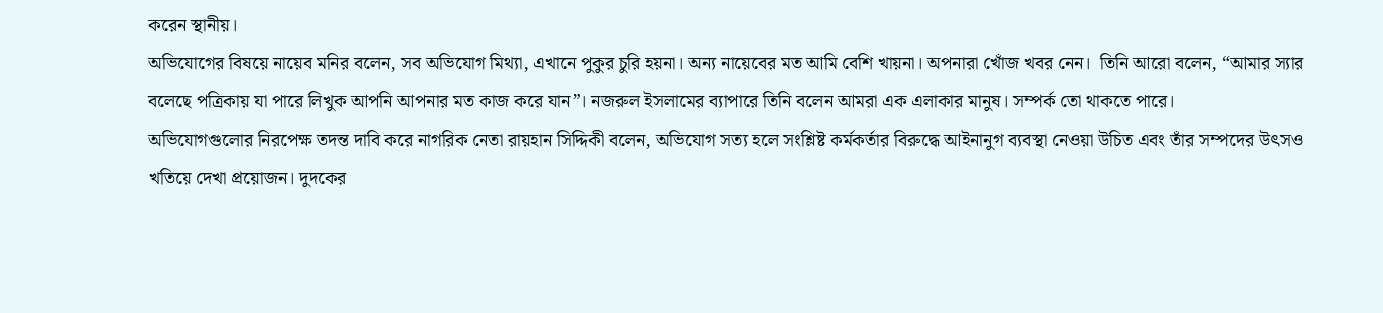করেন স্থানীয়।
অভিযোগের বিষয়ে নায়েব মনির বলেন, সব অভিযোগ মিথ্যা, এখানে পুকুর চুরি হয়না। অন্য নায়েবের মত আমি বেশি খায়না। অপনারা খোঁজ খবর নেন।  তিনি আরো বলেন, “আমার স্যার বলেছে পত্রিকায় যা পারে লিখুক আপনি আপনার মত কাজ করে যান”। নজরুল ইসলামের ব্যাপারে তিনি বলেন আমরা এক এলাকার মানুষ। সম্পর্ক তো থাকতে পারে।
অভিযোগগুলোর নিরপেক্ষ তদন্ত দাবি করে নাগরিক নেতা রায়হান সিদ্দিকী বলেন, অভিযোগ সত্য হলে সংশ্লিষ্ট কর্মকর্তার বিরুদ্ধে আইনানুগ ব্যবস্থা নেওয়া উচিত এবং তাঁর সম্পদের উৎসও খতিয়ে দেখা প্রয়োজন। দুদকের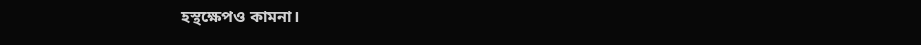হস্থক্ষেপও কামনা।